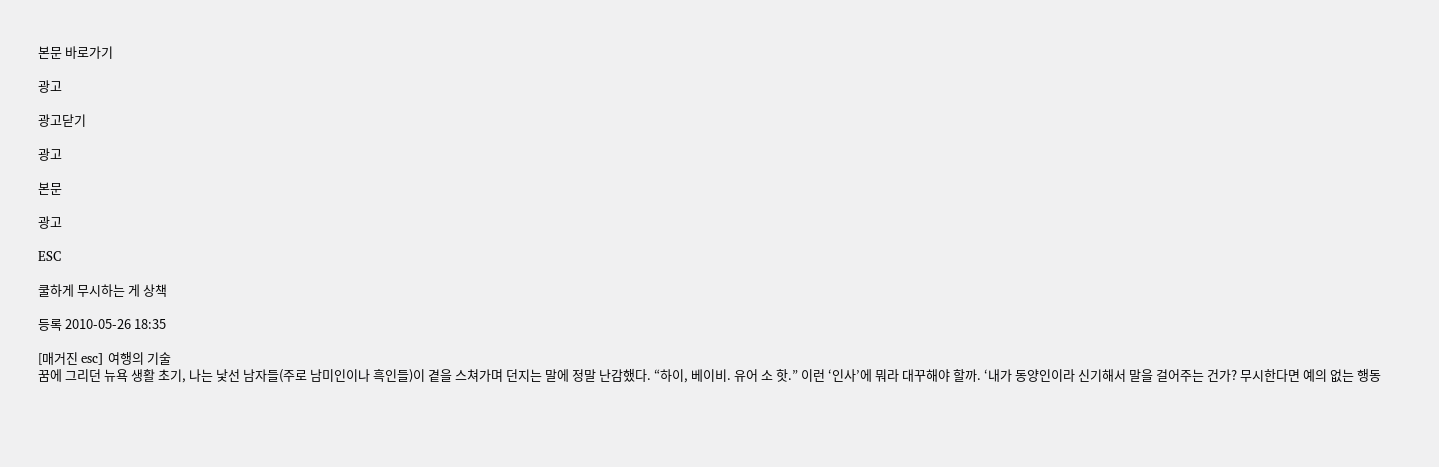본문 바로가기

광고

광고닫기

광고

본문

광고

ESC

쿨하게 무시하는 게 상책

등록 2010-05-26 18:35

[매거진 esc] 여행의 기술
꿈에 그리던 뉴욕 생활 초기, 나는 낯선 남자들(주로 남미인이나 흑인들)이 곁을 스쳐가며 던지는 말에 정말 난감했다. “하이, 베이비. 유어 소 핫.” 이런 ‘인사’에 뭐라 대꾸해야 할까. ‘내가 동양인이라 신기해서 말을 걸어주는 건가? 무시한다면 예의 없는 행동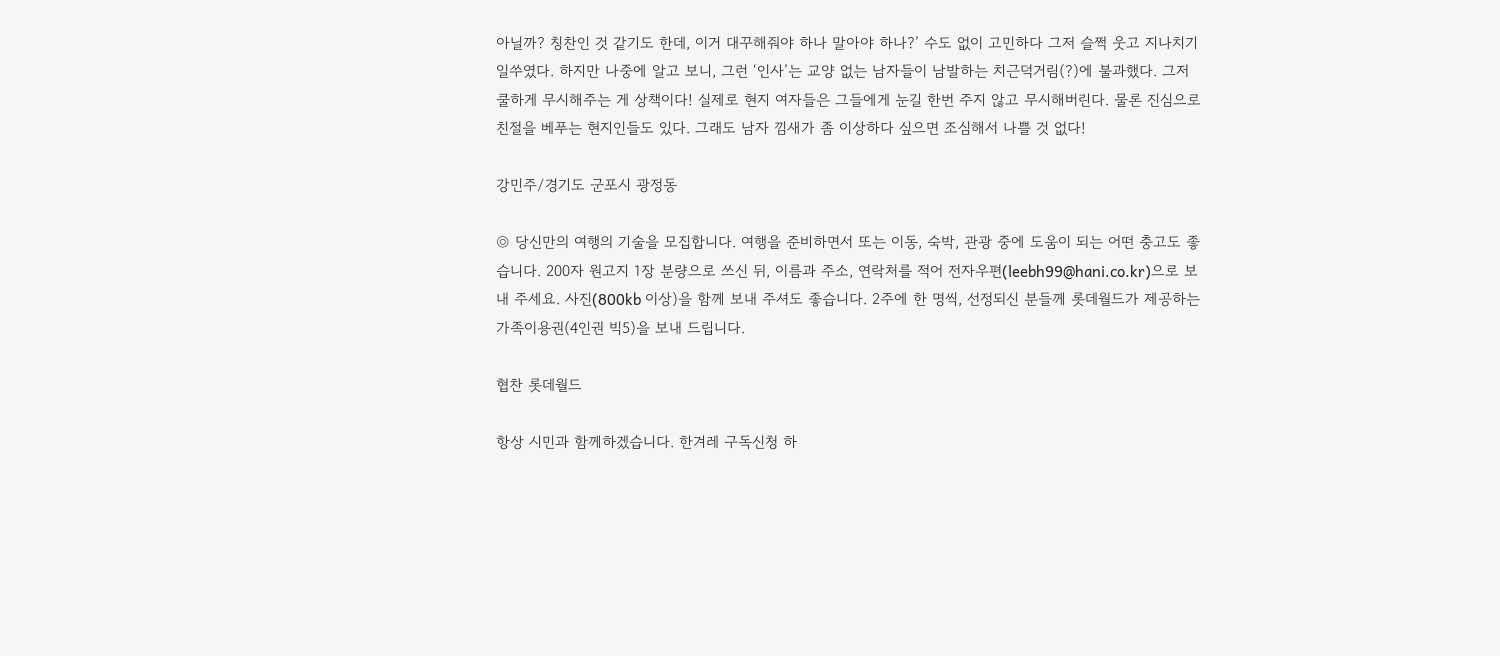아닐까? 칭찬인 것 같기도 한데, 이거 대꾸해줘야 하나 말아야 하나?’ 수도 없이 고민하다 그저 슬쩍 웃고 지나치기 일쑤였다. 하지만 나중에 알고 보니, 그런 ‘인사’는 교양 없는 남자들이 남발하는 치근덕거림(?)에 불과했다. 그저 쿨하게 무시해주는 게 상책이다! 실제로 현지 여자들은 그들에게 눈길 한번 주지 않고 무시해버린다. 물론 진심으로 친절을 베푸는 현지인들도 있다. 그래도 남자 낌새가 좀 이상하다 싶으면 조심해서 나쁠 것 없다!

강민주/경기도 군포시 광정동

◎ 당신만의 여행의 기술을 모집합니다. 여행을 준비하면서 또는 이동, 숙박, 관광 중에 도움이 되는 어떤 충고도 좋습니다. 200자 원고지 1장 분량으로 쓰신 뒤, 이름과 주소, 연락처를 적어 전자우편(leebh99@hani.co.kr)으로 보내 주세요. 사진(800kb 이상)을 함께 보내 주셔도 좋습니다. 2주에 한 명씩, 선정되신 분들께 롯데월드가 제공하는 가족이용권(4인권 빅5)을 보내 드립니다.

협찬 롯데월드

항상 시민과 함께하겠습니다. 한겨레 구독신청 하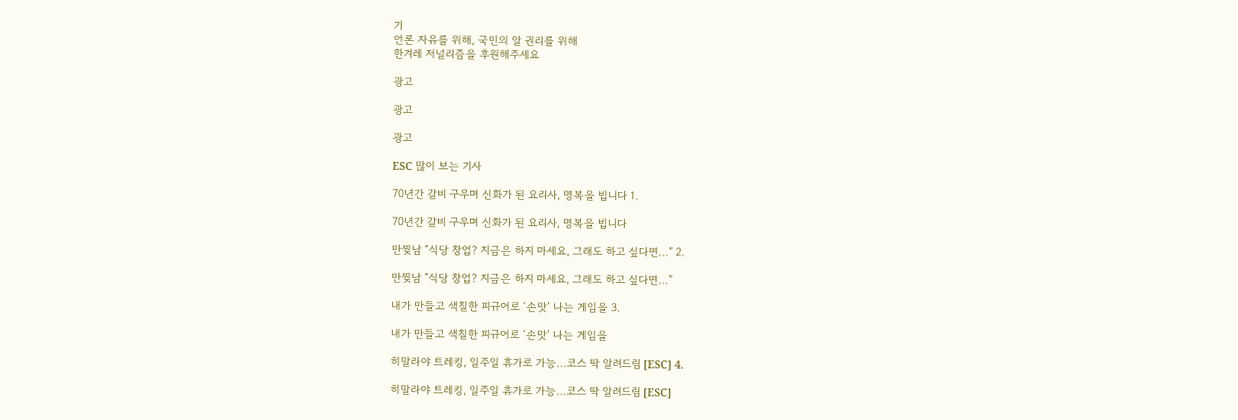기
언론 자유를 위해, 국민의 알 권리를 위해
한겨레 저널리즘을 후원해주세요

광고

광고

광고

ESC 많이 보는 기사

70년간 갈비 구우며 신화가 된 요리사, 명복을 빕니다 1.

70년간 갈비 구우며 신화가 된 요리사, 명복을 빕니다

만찢남 “식당 창업? 지금은 하지 마세요, 그래도 하고 싶다면…” 2.

만찢남 “식당 창업? 지금은 하지 마세요, 그래도 하고 싶다면…”

내가 만들고 색칠한 피규어로 ‘손맛’ 나는 게임을 3.

내가 만들고 색칠한 피규어로 ‘손맛’ 나는 게임을

히말라야 트레킹, 일주일 휴가로 가능…코스 딱 알려드림 [ESC] 4.

히말라야 트레킹, 일주일 휴가로 가능…코스 딱 알려드림 [ESC]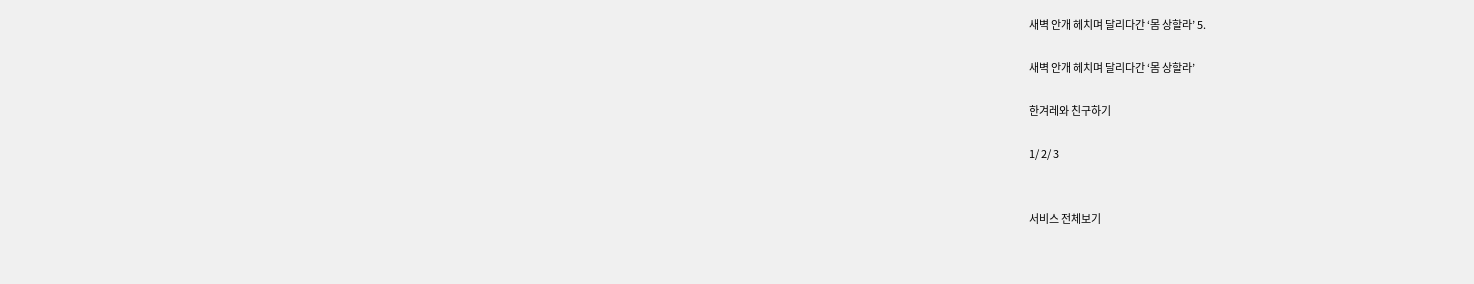새벽 안개 헤치며 달리다간 ‘몸 상할라’ 5.

새벽 안개 헤치며 달리다간 ‘몸 상할라’

한겨레와 친구하기

1/ 2/ 3


서비스 전체보기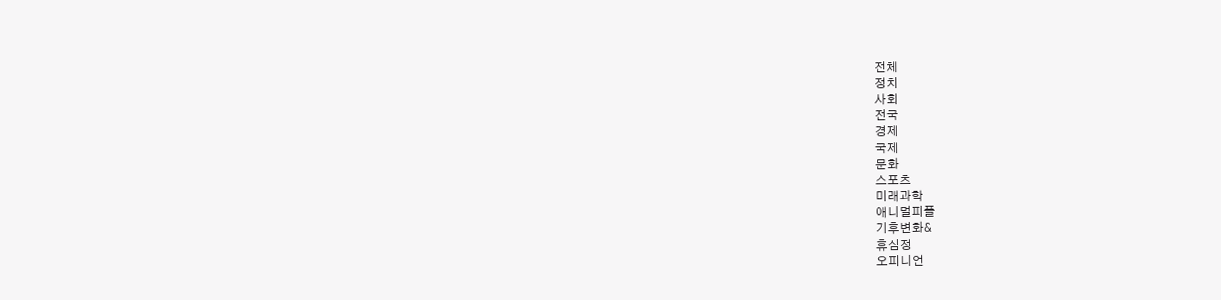전체
정치
사회
전국
경제
국제
문화
스포츠
미래과학
애니멀피플
기후변화&
휴심정
오피니언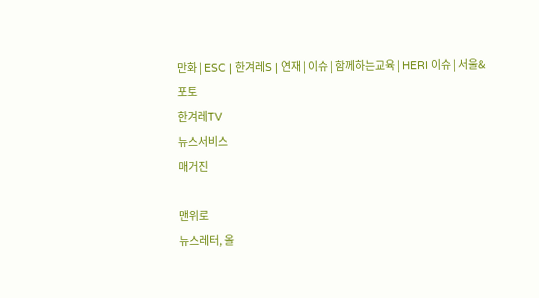만화 | ESC | 한겨레S | 연재 | 이슈 | 함께하는교육 | HERI 이슈 | 서울&
포토
한겨레TV
뉴스서비스
매거진

맨위로
뉴스레터, 올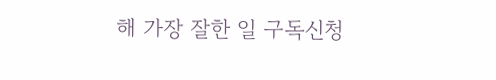해 가장 잘한 일 구독신청